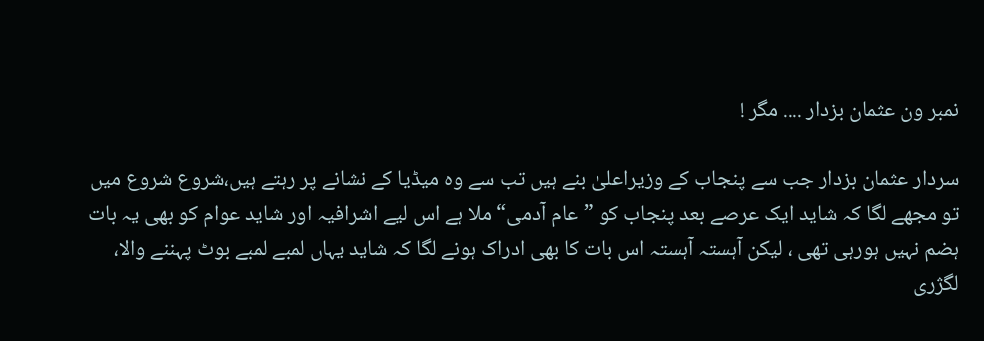نمبر ون عثمان بزدار .... مگر !

سردار عثمان بزدار جب سے پنجاب کے وزیراعلیٰ بنے ہیں تب سے وہ میڈیا کے نشانے پر رہتے ہیں،شروع شروع میں تو مجھے لگا کہ شاید ایک عرصے بعد پنجاب کو ”عام آدمی“ ملا ہے اس لیے اشرافیہ اور شاید عوام کو بھی یہ بات ہضم نہیں ہورہی تھی ، لیکن آہستہ آہستہ اس بات کا بھی ادراک ہونے لگا کہ شاید یہاں لمبے لمبے بوٹ پہننے والا، لگژری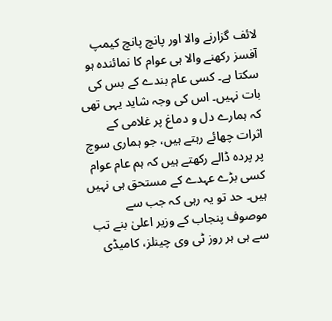لائف گزارنے والا اور پانچ پانچ کیمپ آفسز رکھنے والا ہی عوام کا نمائندہ ہو سکتا ہے۔ کسی عام بندے کے بس کی بات نہیں۔ اس کی وجہ شاید یہی تھی کہ ہمارے دل و دماغ پر غلامی کے اثرات چھائے رہتے ہیں، جو ہماری سوچ پر پردہ ڈالے رکھتے ہیں کہ ہم عام عوام کسی بڑے عہدے کے مستحق ہی نہیں ہیں۔ حد تو یہ رہی کہ جب سے موصوف پنجاب کے وزیر اعلیٰ بنے تب سے ہی ہر روز ٹی وی چینلز، کامیڈی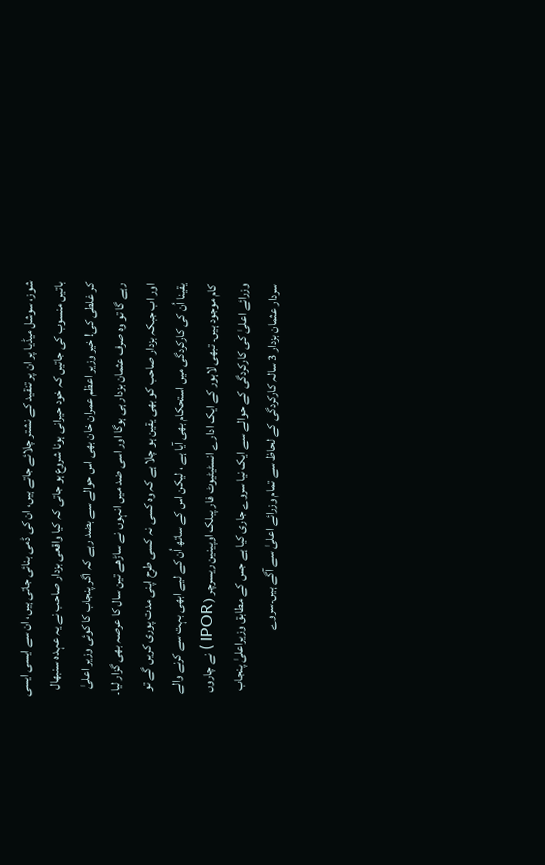شوز، سوشل میڈیا پر ان پر تنقید کے نشتر چلائے جاتے ہیں، ان کی ڈمی بنائی جاتی ہیں، ان سے ایسی ایسی باتیں منسوب کی جاتیں کہ خود حیرانی ہونا شروع ہو جاتی کہ کیا واقعی بزدار صاحب نے یہ عہدہ سنبھال کر غلطی کی! خیر وزیر اعظم عمران خان بھی اس حوالے سے بضد رہے کہ اگر پنجاب کا کوئی وزیر اعلیٰ رہے گا تو وہ صرف عثمان بزدار ہی ہوگا اور اسی ضد میں انہوں نے ساڑھے تین سال کا عرصہ بھی گزار لیا۔ اور اب جبکہ بزدار صاحب کو بھی یقین ہو چلا ہے کہ وہ کسی نہ کسی طرح اپنی مدت پوری کریں گے تو یقینا اُن کی کارکردگی میں استحکام بھی آیا ہے ، لیکن اس کے ساتھ اُن کے لیے ابھی بہت سے کرنے والے کام موجود ہیں۔ تبھی لاہور کے ایک ادارے انسٹیٹیوٹ فار پبلک اوپینین ریسرچر ( IPOR ) نے چاروں وزرائے اعلیٰ کی کارکردگی کے حوالے سے ایک نیا سروے جاری کیا ہے جس کے مطابق وزیراعلیٰ پنجاب سردار عثمان بزدار 3 سالہ کارکردگی کے لحاظ سے تمام وزرائے اعلیٰ سے آگے ہیں۔سروے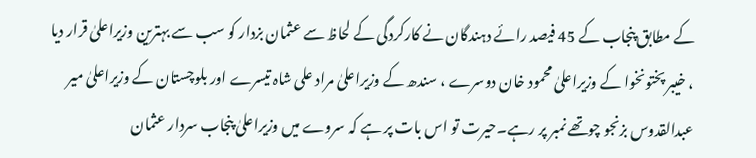کے مطابق پنجاب کے 45 فیصد رائے دہندگان نے کارکردگی کے لحاظ سے عثمان بزدار کو سب سے بہترین وزیراعلیٰ قرار دیا ، خیبر پختونخوا کے وزیراعلیٰ محمود خان دوسرے ، سندھ کے وزیراعلیٰ مراد علی شاہ تیسرے اور بلوچستان کے وزیراعلیٰ میر عبدالقدوس بزنجو چوتھے نمبر پر رہے۔حیرت تو اس بات پر ہے کہ سروے میں وزیراعلیٰ پنجاب سردار عثمان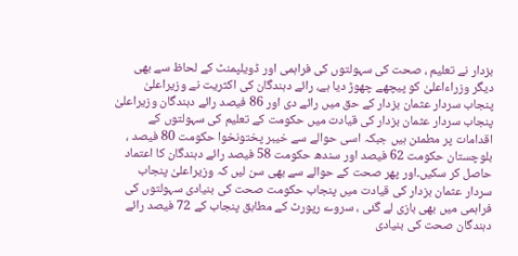بزدار نے تعلیم ، صحت کی سہولتوں کی فراہمی اور ڈویلپمنٹ کے لحاظ سے بھی دیگر وزراءاعلیٰ کو پیچھے چھوڑ دیا ہے، رائے دہندگان کی اکثریت نے وزیراعلیٰ پنجاب سردار عثمان بزدار کے حق میں رائے دی اور 86 فیصد رائے دہندگان وزیراعلیٰ پنجاب سردار عثمان بزدار کی قیادت میں حکومت کے تعلیم کی سہولتوں کے اقدامات پر مطمئن ہیں جبکہ اسی حوالے سے خیبر پختونخوا حکومت 80 فیصد ، بلوچستان حکومت 62 فیصد اور سندھ حکومت 58 فیصد رائے دہندگان کا اعتماد حاصل کر سکیں۔اور پھر صحت کے حوالے سے بھی سن لیں کہ وزیراعلیٰ پنجاب سردار عثمان بزدار کی قیادت میں پنجاب حکومت صحت کی بنیادی سہولتوں کی فراہمی میں بھی بازی لے گئی ، سروے رپورٹ کے مطابق پنجاب کے 72 فیصد رائے دہندگان صحت کی بنیادی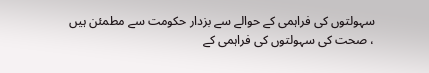سہولتوں کی فراہمی کے حوالے سے بزدار حکومت سے مطمئن ہیں ، صحت کی سہولتوں کی فراہمی کے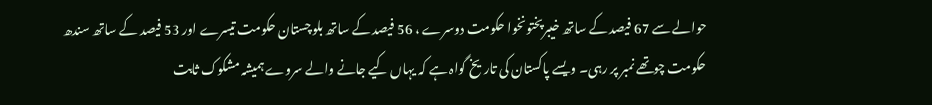حوالے سے 67 فیصد کے ساتھ خیبرپختونخوا حکومت دوسرے ، 56 فیصد کے ساتھ بلوچستان حکومت تیسرے اور 53 فیصد کے ساتھ سندھ حکومت چوتھے نمبر پر رہی۔ ویسے پاکستان کی تاریخ گواہ ہے کہ یہاں کیے جانے والے سروے ہمیشہ مشکوک ثابت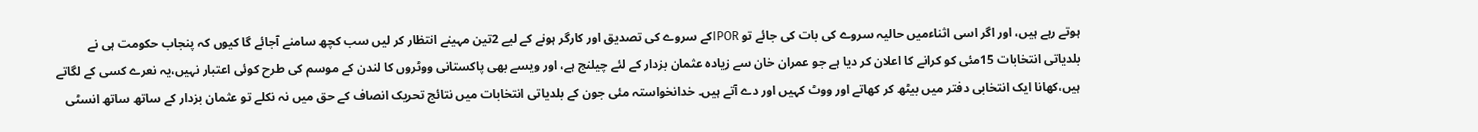ہوتے رہے ہیں، اور اگر اسی اثناءمیں حالیہ سروے کی بات کی جائے تو IPORکے سروے کی تصدیق اور کارگر ہونے کے لیے 2تین مہینے انتظار کر لیں سب کچھ سامنے آجائے گا کیوں کہ پنجاب حکومت ہی نے بلدیاتی انتخابات 15مئی کو کرانے کا اعلان کر دیا ہے جو عمران خان سے زیادہ عثمان بزدار کے لئے چیلنج ہے، اور ویسے بھی پاکستانی ووٹروں کا لندن کے موسم کی طرح کوئی اعتبار نہیں،یہ نعرے کسی کے لگاتے ہیں،کھانا ایک انتخابی دفتر میں بیٹھ کر کھاتے اور ووٹ کہیں اور دے آتے ہیں۔ خدانخواستہ مئی جون کے بلدیاتی انتخابات میں نتائج تحریک انصاف کے حق میں نہ نکلے تو عثمان بزدار کے ساتھ ساتھ انسٹی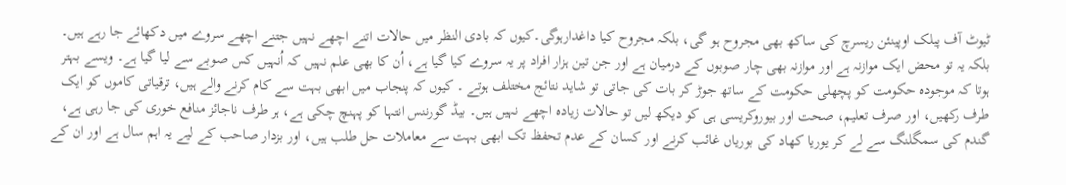ٹیوٹ آف پبلک اوپینئن ریسرچ کی ساکھ بھی مجروح ہو گی، بلکہ مجروح کیا داغدارہوگی۔کیوں کہ بادی النظر میں حالات اتنے اچھے نہیں جتنے اچھے سروے میں دکھائے جا رہے ہیں۔ بلکہ یہ تو محض ایک موازنہ ہے اور موازنہ بھی چار صوبوں کے درمیان ہے اور جن تین ہزار افراد پر یہ سروے کیا گیا ہے، اُن کا بھی علم نہیں کہ اُنہیں کس صوبے سے لیا گیا ہے۔ ویسے بہتر ہوتا کہ موجودہ حکومت کو پچھلی حکومت کے ساتھ جوڑ کر بات کی جاتی تو شاید نتائج مختلف ہوتے ۔ کیوں کہ پنجاب میں ابھی بہت سے کام کرنے والے ہیں، ترقیاتی کاموں کو ایک طرف رکھیں، اور صرف تعلیم، صحت اور بیوروکریسی ہی کو دیکھ لیں تو حالات زیادہ اچھے نہیں ہیں۔ بیڈ گورننس انتہا کو پہنچ چکی ہے، ہر طرف ناجائز منافع خوری کی جا رہی ہے، گندم کی سمگلنگ سے لے کر یوریا کھاد کی بوریاں غائب کرنے اور کسان کے عدم تحفظ تک ابھی بہت سے معاملات حل طلب ہیں، اور بزدار صاحب کے لیے یہ اہم سال ہے اور ان کے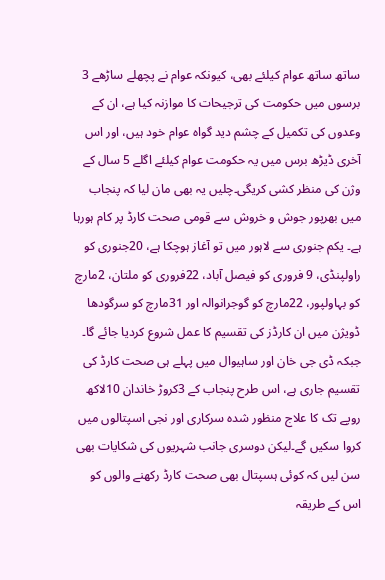ساتھ ساتھ عوام کیلئے بھی، کیونکہ عوام نے پچھلے ساڑھے 3 برسوں میں حکومت کی ترجیحات کا موازنہ کیا ہے، ان کے وعدوں کی تکمیل کے چشم دید گواہ عوام خود ہیں، اور اس آخری ڈیڑھ برس میں یہ حکومت عوام کیلئے اگلے 5 سال کے وژن کی منظر کشی کریگی۔چلیں یہ بھی مان لیا کہ پنجاب میں بھرپور جوش و خروش سے قومی صحت کارڈ پر کام ہورہا ہے۔ یکم جنوری سے لاہور میں تو آغاز ہوچکا ہے، 20جنوری کو راولپنڈی، 9 فروری کو فیصل آباد، 22فروری کو ملتان، 2مارچ کو بہاولپور، 22مارچ کو گوجرانوالہ اور 31مارچ کو سرگودھا ڈویژن میں ان کارڈز کی تقسیم کا عمل شروع کردیا جائے گا۔ جبکہ ڈی جی خان اور ساہیوال میں پہلے ہی صحت کارڈ کی تقسیم جاری ہے، اس طرح پنجاب کے 3کروڑ خاندان 10لاکھ روپے تک کا علاج منظور شدہ سرکاری اور نجی اسپتالوں میں کروا سکیں گے۔لیکن دوسری جانب شہریوں کی شکایات بھی سن لیں کہ کوئی ہسپتال بھی صحت کارڈ رکھنے والوں کو اس کے طریقہ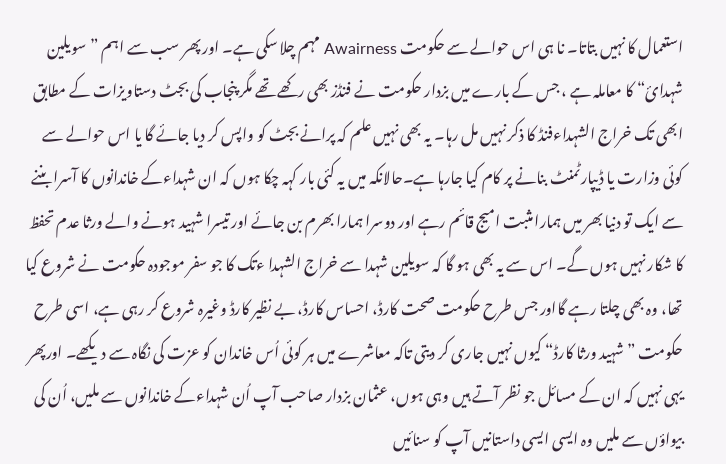استعمال کا نہیں بتاتا۔ نا ہی اس حوالے سے حکومت Awairness مہم چلا سکی ہے۔ اور پھر سب سے اہم ”سویلین شہدائ“ کا معاملہ ہے ، جس کے بارے میں بزدار حکومت نے فنڈز بھی رکھے تھے مگر پنجاب کی بجٹ دستاویزات کے مطابق ابھی تک خراج الشہداءفنڈ کا ذکر نہیں مل رہا۔ یہ بھی نہیں علم کہ پرانے بجٹ کو واپس کر دیا جائے گا یا اس حوالے سے کوئی وزارت یا ڈیپارٹمنٹ بنانے پر کام کیا جارہا ہے۔حالانکہ میں یہ کئی بار کہہ چکا ہوں کہ ان شہداءکے خاندانوں کا آسرا بننے سے ایک تو دنیا بھر میں ہمارا مثبت امیج قائم رہے اور دوسرا ہمارا بھرم بن جائے اور تیسرا شہید ہونے والے ورثا عدم تحفظ کا شکار نہیں ہوں گے۔ اس سے یہ بھی ہو گا کہ سویلین شہدا سے خراج الشہدا ءتک کا جو سفر موجودہ حکومت نے شروع کیا تھا، وہ بھی چلتا رہے گااور جس طرح حکومت صحت کارڈ، احساس کارڈ، بے نظیر کارڈ وغیرہ شروع کر رہی ہے، اسی طرح حکومت ”شہید ورثا کارڈ“ کیوں نہیں جاری کر دیتی تاکہ معاشرے میں ہر کوئی اُس خاندان کو عزت کی نگاہ سے دیکھے۔ اورپھر یہی نہیں کہ ان کے مسائل جو نظر آتے ہیں وہی ہوں، عثمان بزدار صاحب آپ اُن شہداءکے خاندانوں سے ملیں، اُن کی بیواؤں سے ملیں وہ ایسی ایسی داستانیں آپ کو سنائیں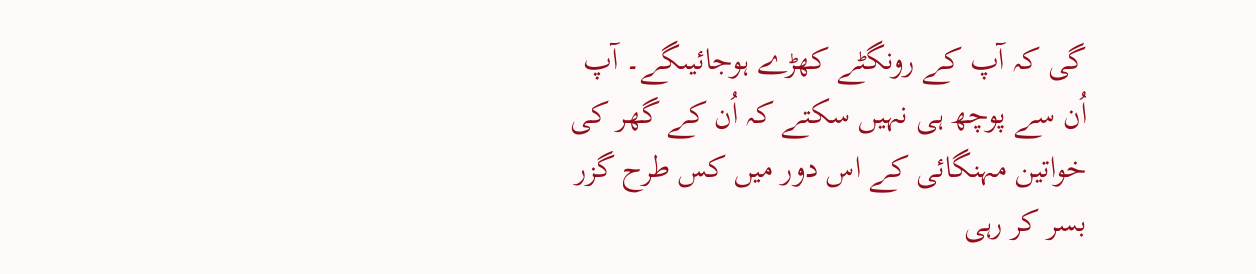گی کہ آپ کے رونگٹے کھڑے ہوجائیںگے۔ آپ اُن سے پوچھ ہی نہیں سکتے کہ اُن کے گھر کی خواتین مہنگائی کے اس دور میں کس طرح گزر بسر کر رہی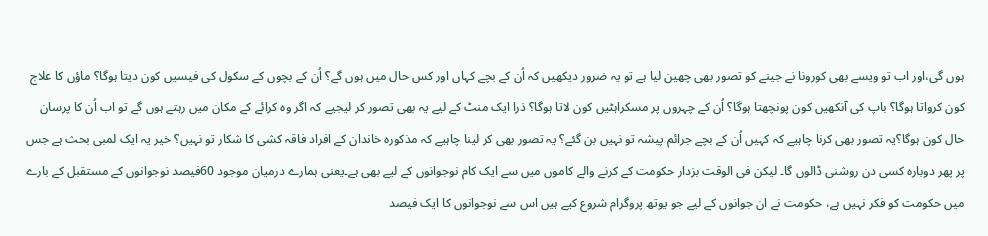ہوں گی،اور اب تو ویسے بھی کورونا نے جینے کو تصور بھی چھین لیا ہے تو یہ ضرور دیکھیں کہ اُن کے بچے کہاں اور کس حال میں ہوں گے؟ اُن کے بچوں کے سکول کی فیسیں کون دیتا ہوگا؟ ماؤں کا علاج کون کرواتا ہوگا؟ باپ کی آنکھیں کون پونچھتا ہوگا؟ اُن کے چہروں پر مسکراہٹیں کون لاتا ہوگا؟ ذرا ایک منٹ کے لیے یہ بھی تصور کر لیجیے کہ اگر وہ کرائے کے مکان میں رہتے ہوں گے تو اب اُن کا پرسان حال کون ہوگا؟یہ تصور بھی کرنا چاہیے کہ کہیں اُن کے بچے جرائم پیشہ تو نہیں بن گئے؟ یہ تصور بھی کر لینا چاہیے کہ مذکورہ خاندان کے افراد فاقہ کشی کا شکار تو نہیں؟ خیر یہ ایک لمبی بحث ہے جس پر پھر دوبارہ کسی دن روشنی ڈالوں گا۔ لیکن فی الوقت بزدار حکومت کے کرنے والے کاموں میں سے ایک کام نوجوانوں کے لیے بھی ہے۔یعنی ہمارے درمیان موجود 60فیصد نوجوانوں کے مستقبل کے بارے میں حکومت کو فکر نہیں ہے، حکومت نے ان جوانوں کے لیے جو یوتھ پروگرام شروع کیے ہیں اس سے نوجوانوں کا ایک فیصد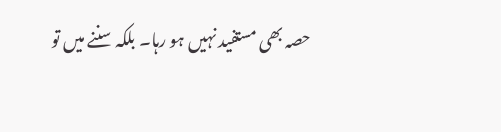حصہ بھی مستفید نہیں ہو رہا۔ بلکہ سننے میں تو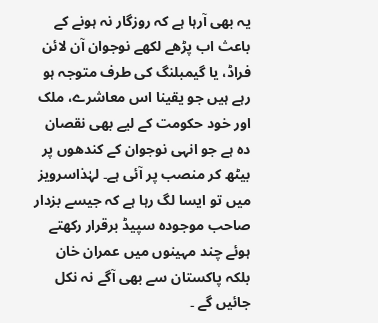یہ بھی آرہا ہے کہ روزگار نہ ہونے کے باعث اب پڑھے لکھے نوجوان آن لائن فراڈ، یا گیمبلنگ کی طرف متوجہ ہو رہے ہیں جو یقینا اس معاشرے، ملک اور خود حکومت کے لیے بھی نقصان دہ ہے جو انہی نوجوان کے کندھوں پر بیٹھ کر منصب پر آئی ہے۔ لہٰذاسرویز میں تو ایسا لگ رہا ہے کہ جیسے بزدار صاحب موجودہ سپیڈ برقرار رکھتے ہوئے چند مہینوں میں عمران خان بلکہ پاکستان سے بھی آگے نہ نکل جائیں گے ۔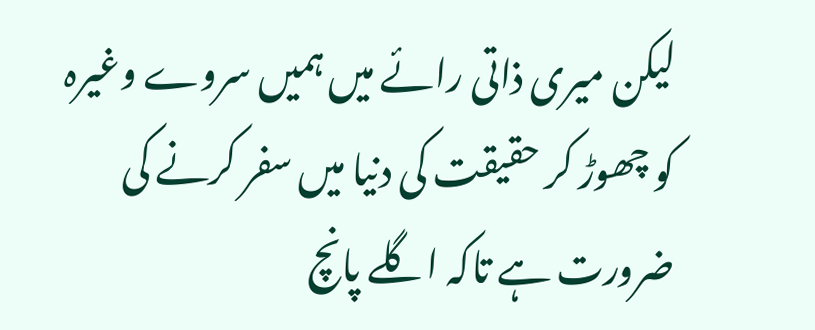لیکن میری ذاتی رائے میں ہمیں سروے وغیرہ کو چھوڑ کر حقیقت کی دنیا میں سفر کرنے کی ضرورت ہے تاکہ اگلے پانچ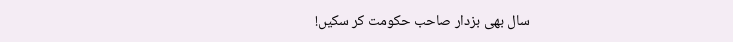سال بھی بزدار صاحب حکومت کر سکیں!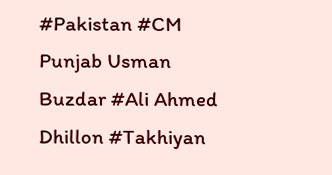#Pakistan #CM Punjab Usman Buzdar #Ali Ahmed Dhillon #Takhiyan